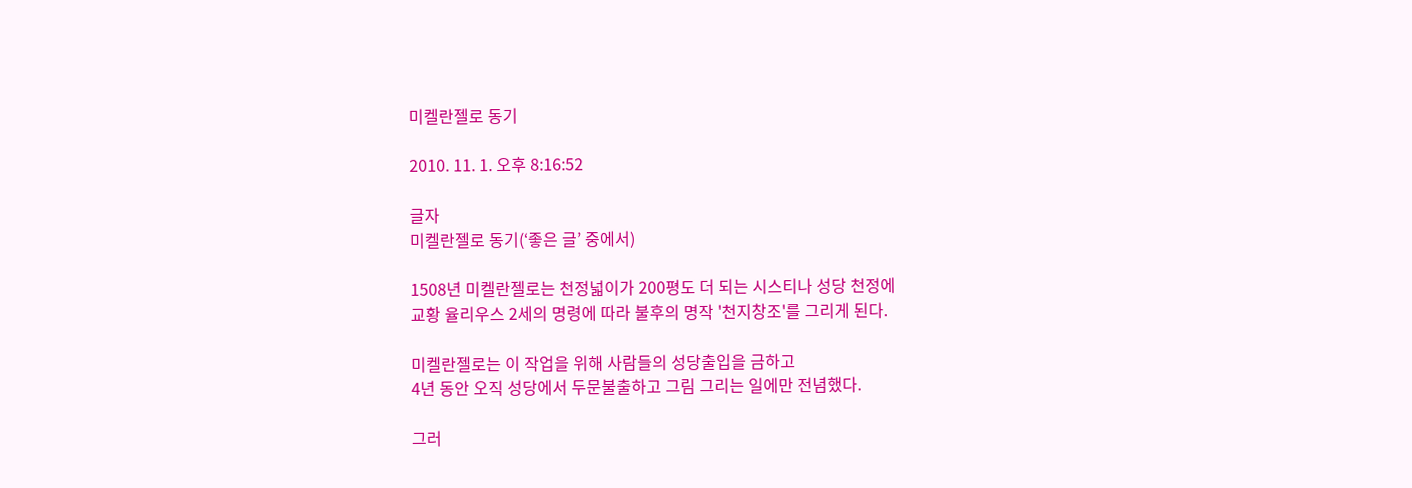미켈란젤로 동기

2010. 11. 1. 오후 8:16:52

글자
미켈란젤로 동기(‘좋은 글’ 중에서)

1508년 미켈란젤로는 천정넓이가 200평도 더 되는 시스티나 성당 천정에
교황 율리우스 2세의 명령에 따라 불후의 명작 '천지창조'를 그리게 된다.

미켈란젤로는 이 작업을 위해 사람들의 성당출입을 금하고
4년 동안 오직 성당에서 두문불출하고 그림 그리는 일에만 전념했다.

그러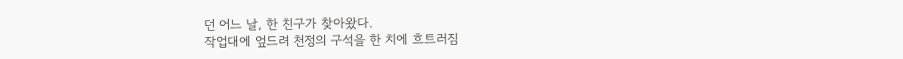던 어느 날, 한 친구가 찾아왔다.
작업대에 엎드려 천정의 구석을 한 치에 흐트러짐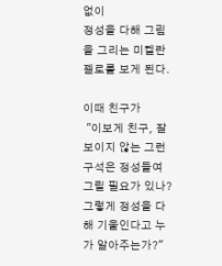없이
정성을 다해 그림을 그리는 미켈란젤로를 보게 된다.

이때 친구가
 "이보게 친구, 잘 보이지 않는 그런 구석은 정성들여 그릴 필요가 있나?
그렇게 정성을 다해 기울인다고 누가 알아주는가?"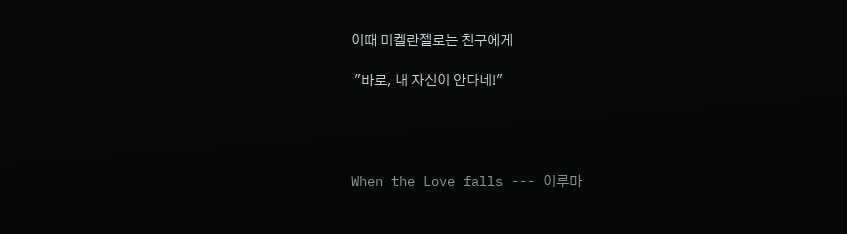이때 미켈란젤로는 친구에게

 "바로, 내 자신이 안다네!"




When the Love falls --- 이루마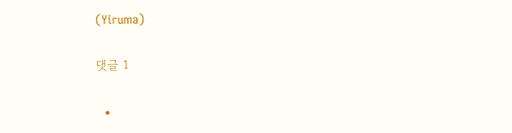(Yiruma)

댓글 1

  •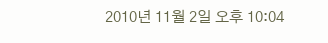2010년 11월 2일 오후 10:04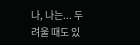나, 나는... 두려울 때도 있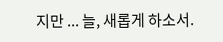지만 ... 늘, 새롭게 하소서.